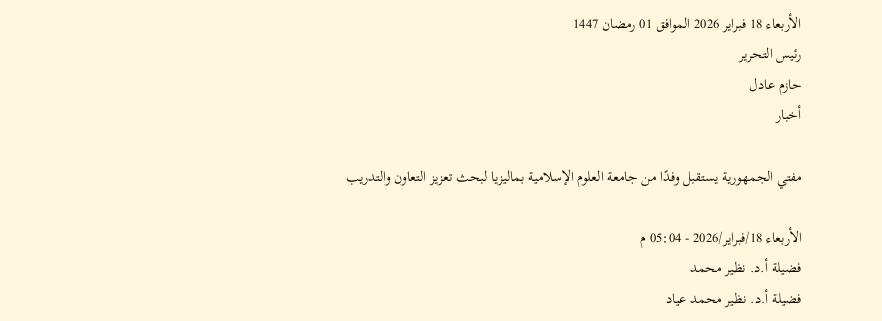الأربعاء 18 فبراير 2026 الموافق 01 رمضان 1447
رئيس التحرير
حازم عادل
أخبار

مفتي الجمهورية يستقبل وفدًا من جامعة العلوم الإسلامية بماليزيا لبحث تعزيز التعاون والتدريب

الأربعاء 18/فبراير/2026 - 05:04 م
فضيلة أ.د. نظير محمد
فضيلة أ.د. نظير محمد عياد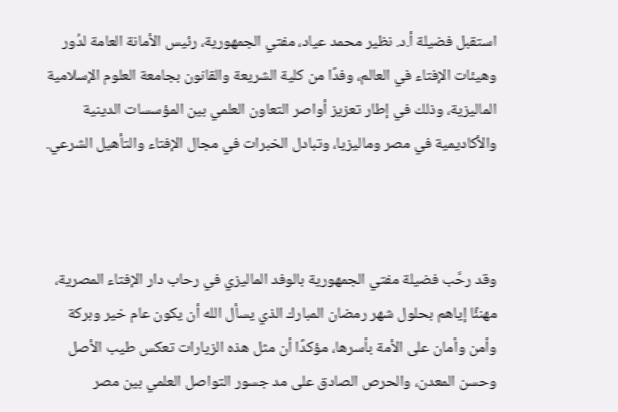استقبل فضيلة أ.د. نظير محمد عياد، مفتي الجمهورية، رئيس الأمانة العامة لدُور وهيئات الإفتاء في العالم، وفدًا من كلية الشريعة والقانون بجامعة العلوم الإسلامية الماليزية، وذلك في إطار تعزيز أواصر التعاون العلمي بين المؤسسات الدينية والأكاديمية في مصر وماليزيا، وتبادل الخبرات في مجال الإفتاء والتأهيل الشرعي.



وقد رحَّب فضيلة مفتي الجمهورية بالوفد الماليزي في رحاب دار الإفتاء المصرية، مهنئًا إياهم بحلول شهر رمضان المبارك الذي يسأل الله أن يكون عام خير وبركة وأمن وأمان على الأمة بأسرها، مؤكدًا أن مثل هذه الزيارات تعكس طيب الأصل وحسن المعدن، والحرص الصادق على مد جسور التواصل العلمي بين مصر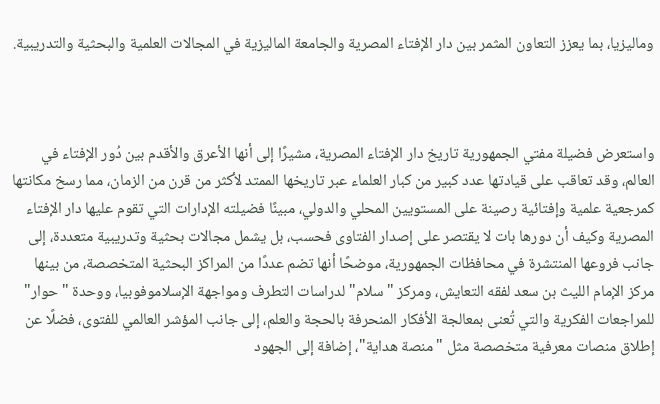وماليزيا، بما يعزز التعاون المثمر بين دار الإفتاء المصرية والجامعة الماليزية في المجالات العلمية والبحثية والتدريبية.



واستعرض فضيلة مفتي الجمهورية تاريخ دار الإفتاء المصرية، مشيرًا إلى أنها الأعرق والأقدم بين دُور الإفتاء في العالم، وقد تعاقب على قيادتها عدد كبير من كبار العلماء عبر تاريخها الممتد لأكثر من قرن من الزمان، مما رسخ مكانتها كمرجعية علمية وإفتائية رصينة على المستويين المحلي والدولي، مبينًا فضيلته الإدارات التي تقوم عليها دار الإفتاء المصرية وكيف أن دورها بات لا يقتصر على إصدار الفتاوى فحسب، بل يشمل مجالات بحثية وتدريبية متعددة، إلى جانب فروعها المنتشرة في محافظات الجمهورية، موضحًا أنها تضم عددًا من المراكز البحثية المتخصصة، من بينها مركز الإمام الليث بن سعد لفقه التعايش، ومركز "سلام" لدراسات التطرف ومواجهة الإسلاموفوبيا، ووحدة "حوار" للمراجعات الفكرية والتي تُعنى بمعالجة الأفكار المنحرفة بالحجة والعلم، إلى جانب المؤشر العالمي للفتوى، فضلًا عن إطلاق منصات معرفية متخصصة مثل "منصة هداية"، إضافة إلى الجهود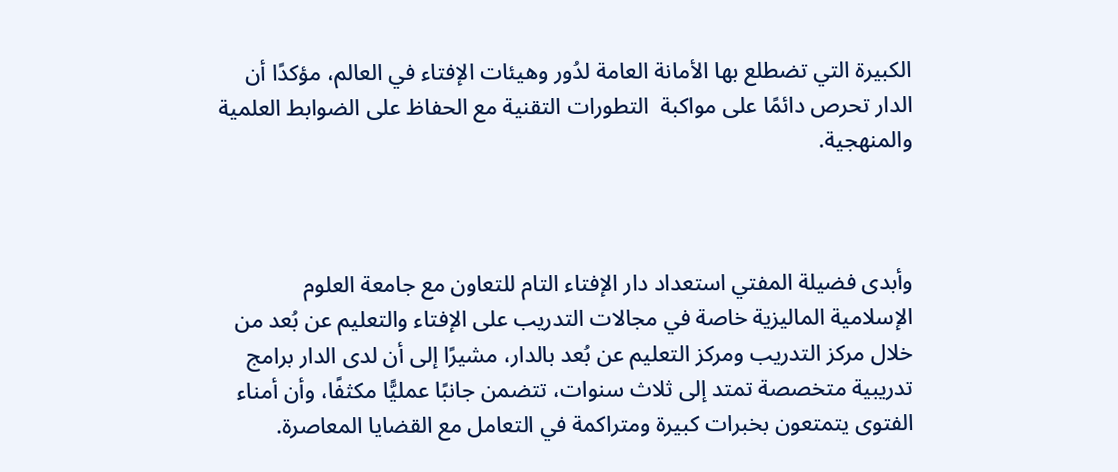الكبيرة التي تضطلع بها الأمانة العامة لدُور وهيئات الإفتاء في العالم، مؤكدًا أن الدار تحرص دائمًا على مواكبة  التطورات التقنية مع الحفاظ على الضوابط العلمية والمنهجية.



وأبدى فضيلة المفتي استعداد دار الإفتاء التام للتعاون مع جامعة العلوم الإسلامية الماليزية خاصة في مجالات التدريب على الإفتاء والتعليم عن بُعد من خلال مركز التدريب ومركز التعليم عن بُعد بالدار، مشيرًا إلى أن لدى الدار برامج تدريبية متخصصة تمتد إلى ثلاث سنوات، تتضمن جانبًا عمليًّا مكثفًا، وأن أمناء الفتوى يتمتعون بخبرات كبيرة ومتراكمة في التعامل مع القضايا المعاصرة.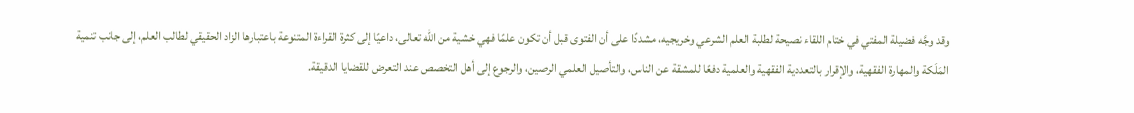وقد وجَّه فضيلة المفتي في ختام اللقاء نصيحة لطلبة العلم الشرعي وخريجيه، مشددًا على أن الفتوى قبل أن تكون علمًا فهي خشية من الله تعالى، داعيًا إلى كثرة القراءة المتنوعة باعتبارها الزاد الحقيقي لطالب العلم، إلى جانب تنمية المَلَكة والمهارة الفقهية، والإقرار بالتعددية الفقهية والعلمية دفعًا للمشقة عن الناس، والتأصيل العلمي الرصين، والرجوع إلى أهل التخصص عند التعرض للقضايا الدقيقة.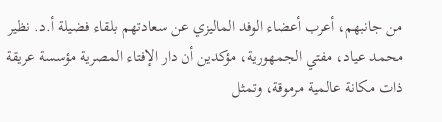من جانبهم، أعرب أعضاء الوفد الماليزي عن سعادتهم بلقاء فضيلة أ.د. نظير محمد عياد، مفتي الجمهورية، مؤكدين أن دار الإفتاء المصرية مؤسسة عريقة ذات مكانة عالمية مرموقة، وتمثل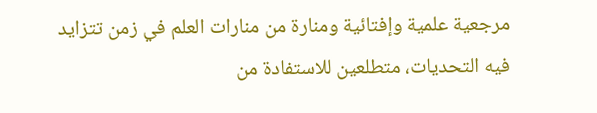مرجعية علمية وإفتائية ومنارة من منارات العلم في زمن تتزايد فيه التحديات، متطلعين للاستفادة من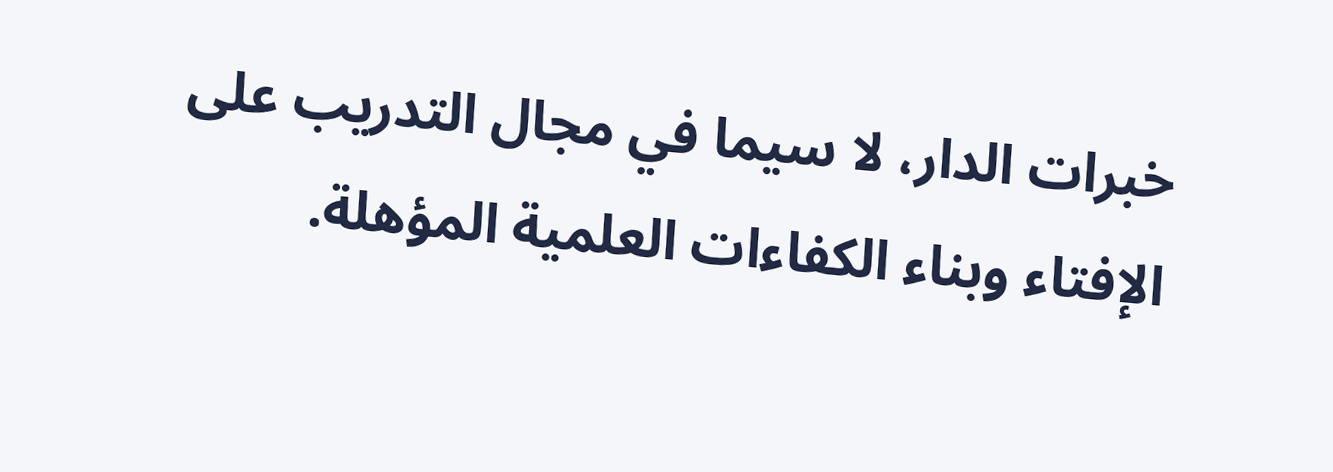خبرات الدار، لا سيما في مجال التدريب على الإفتاء وبناء الكفاءات العلمية المؤهلة.